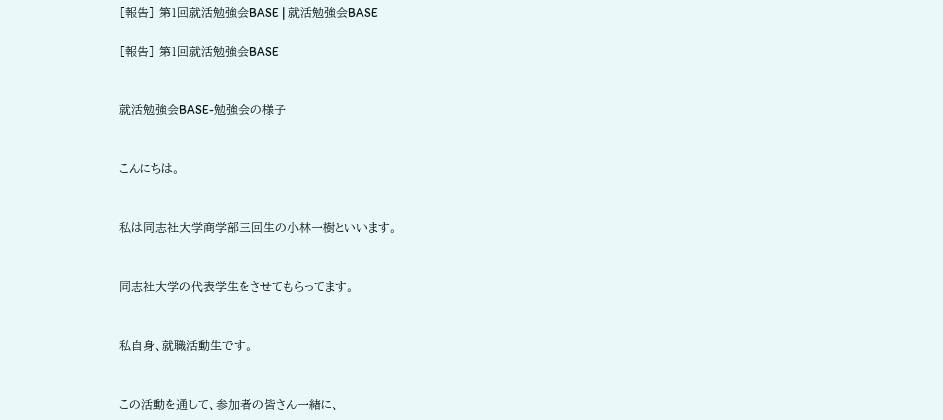[報告] 第1回就活勉強会BASE | 就活勉強会BASE

[報告] 第1回就活勉強会BASE


就活勉強会BASE-勉強会の様子


こんにちは。


私は同志社大学商学部三回生の小林一樹といいます。


同志社大学の代表学生をさせてもらってます。


私自身、就職活動生です。


この活動を通して、参加者の皆さん一緒に、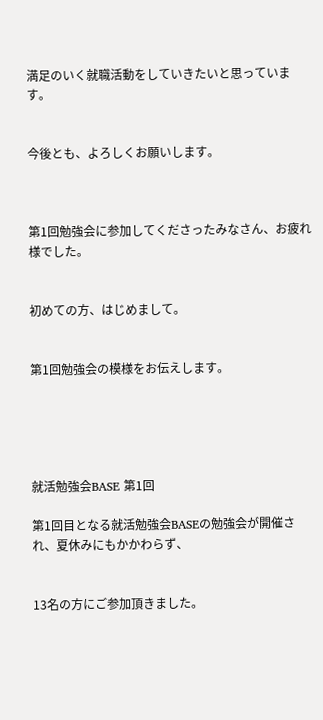満足のいく就職活動をしていきたいと思っています。


今後とも、よろしくお願いします。



第1回勉強会に参加してくださったみなさん、お疲れ様でした。


初めての方、はじめまして。


第1回勉強会の模様をお伝えします。





就活勉強会BASE 第1回

第1回目となる就活勉強会BASEの勉強会が開催され、夏休みにもかかわらず、


13名の方にご参加頂きました。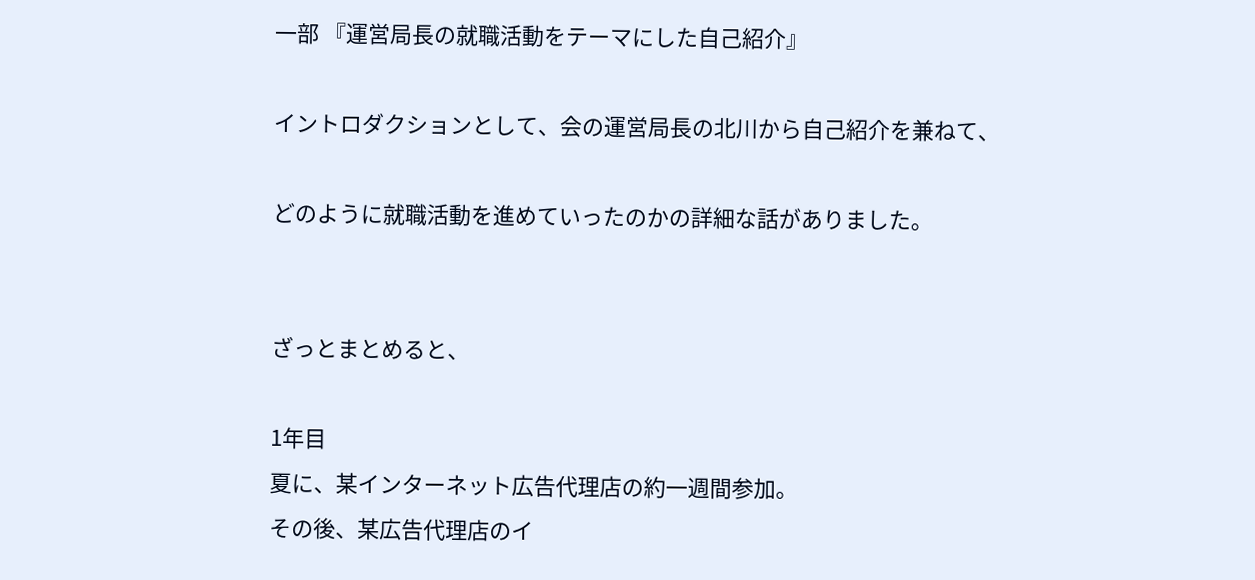一部 『運営局長の就職活動をテーマにした自己紹介』

イントロダクションとして、会の運営局長の北川から自己紹介を兼ねて、

どのように就職活動を進めていったのかの詳細な話がありました。


ざっとまとめると、

1年目
夏に、某インターネット広告代理店の約一週間参加。
その後、某広告代理店のイ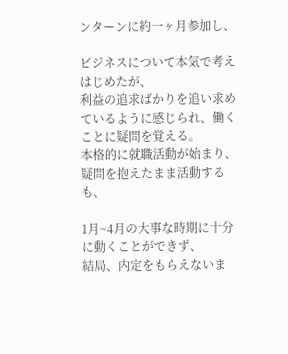ンターンに約一ヶ月参加し、

ビジネスについて本気で考えはじめたが、
利益の追求ばかりを追い求めているように感じられ、働くことに疑問を覚える。
本格的に就職活動が始まり、疑問を抱えたまま活動するも、

1月~4月の大事な時期に十分に動くことができず、
結局、内定をもらえないま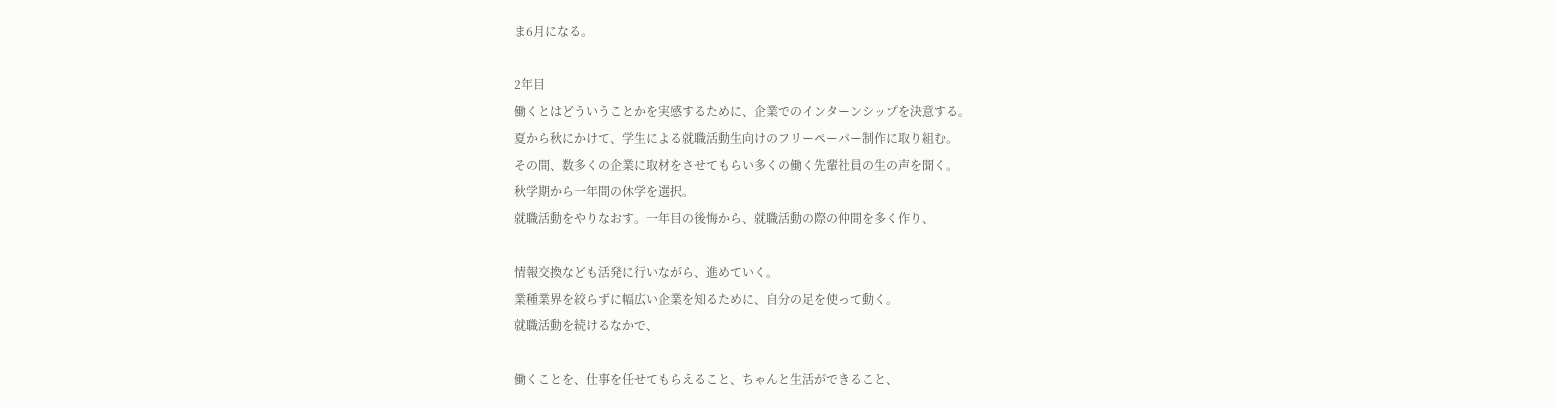ま6月になる。

2年目
働くとはどういうことかを実感するために、企業でのインターンシップを決意する。
夏から秋にかけて、学生による就職活動生向けのフリーペーパー制作に取り組む。
その間、数多くの企業に取材をさせてもらい多くの働く先輩社員の生の声を聞く。
秋学期から一年間の休学を選択。
就職活動をやりなおす。一年目の後悔から、就職活動の際の仲間を多く作り、

情報交換なども活発に行いながら、進めていく。
業種業界を絞らずに幅広い企業を知るために、自分の足を使って動く。
就職活動を続けるなかで、

働くことを、仕事を任せてもらえること、ちゃんと生活ができること、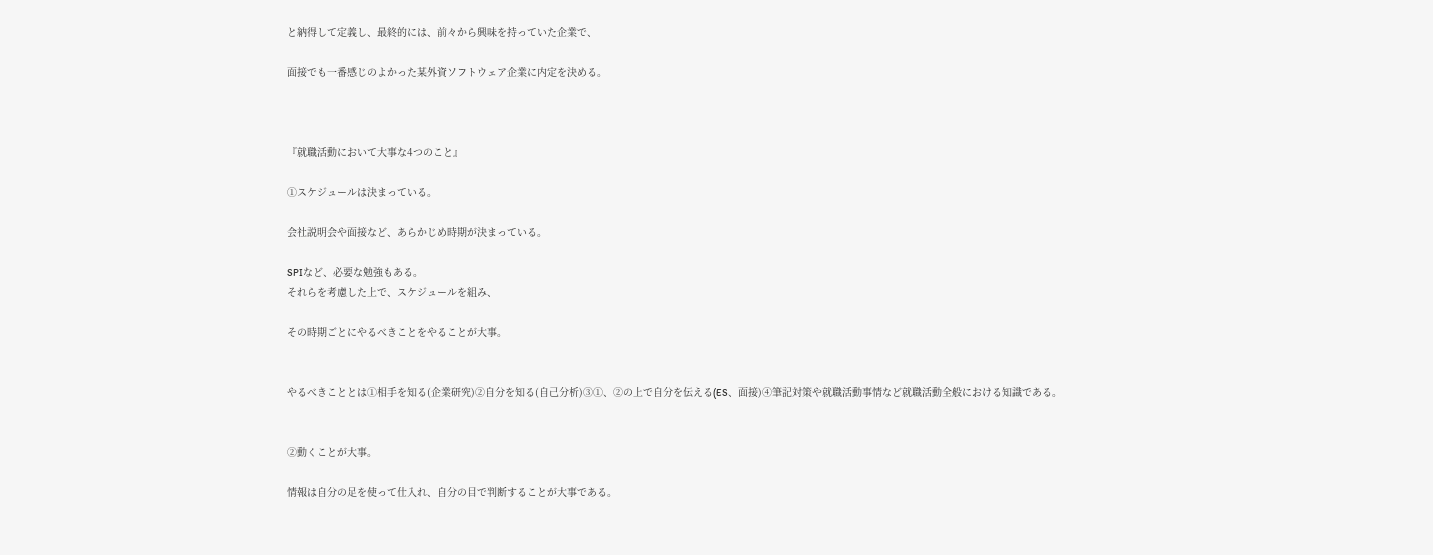と納得して定義し、最終的には、前々から興味を持っていた企業で、

面接でも一番感じのよかった某外資ソフトウェア企業に内定を決める。



『就職活動において大事な4つのこと』

①スケジュールは決まっている。

会社説明会や面接など、あらかじめ時期が決まっている。

SPIなど、必要な勉強もある。
それらを考慮した上で、スケジュールを組み、

その時期ごとにやるべきことをやることが大事。


やるべきこととは①相手を知る(企業研究)②自分を知る(自己分析)③①、②の上で自分を伝える(ES、面接)④筆記対策や就職活動事情など就職活動全般における知識である。


②動くことが大事。

情報は自分の足を使って仕入れ、自分の目で判断することが大事である。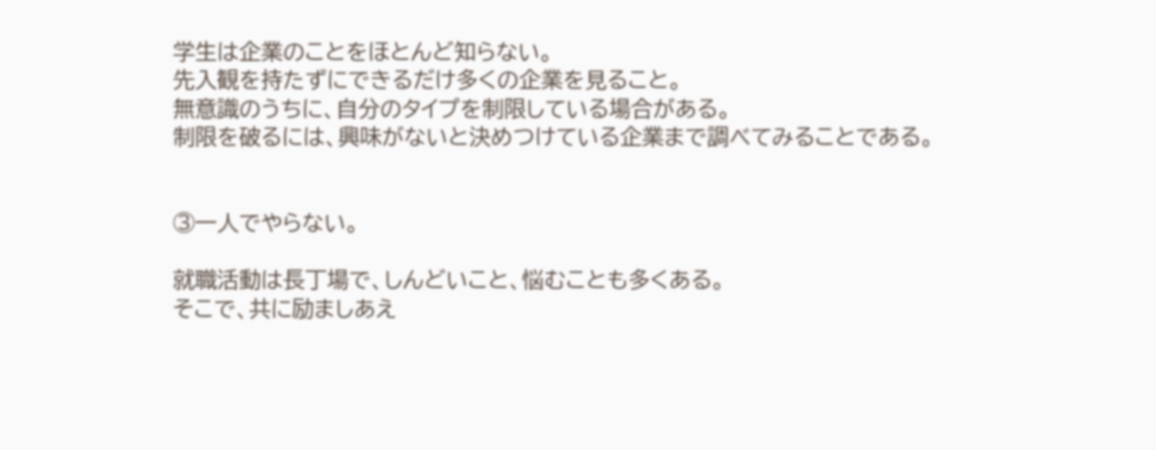学生は企業のことをほとんど知らない。
先入観を持たずにできるだけ多くの企業を見ること。
無意識のうちに、自分のタイプを制限している場合がある。
制限を破るには、興味がないと決めつけている企業まで調べてみることである。


③一人でやらない。

就職活動は長丁場で、しんどいこと、悩むことも多くある。
そこで、共に励ましあえ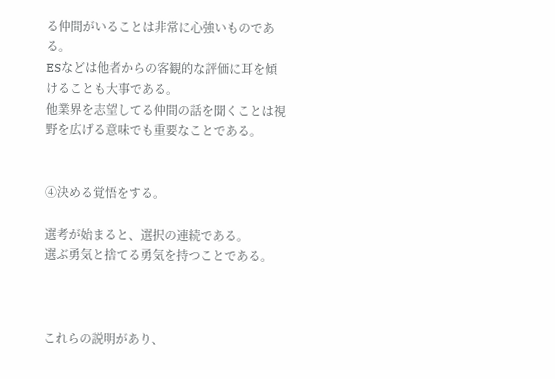る仲間がいることは非常に心強いものである。
ESなどは他者からの客観的な評価に耳を傾けることも大事である。
他業界を志望してる仲間の話を聞くことは視野を広げる意味でも重要なことである。


④決める覚悟をする。

選考が始まると、選択の連続である。
選ぶ勇気と捨てる勇気を持つことである。



これらの説明があり、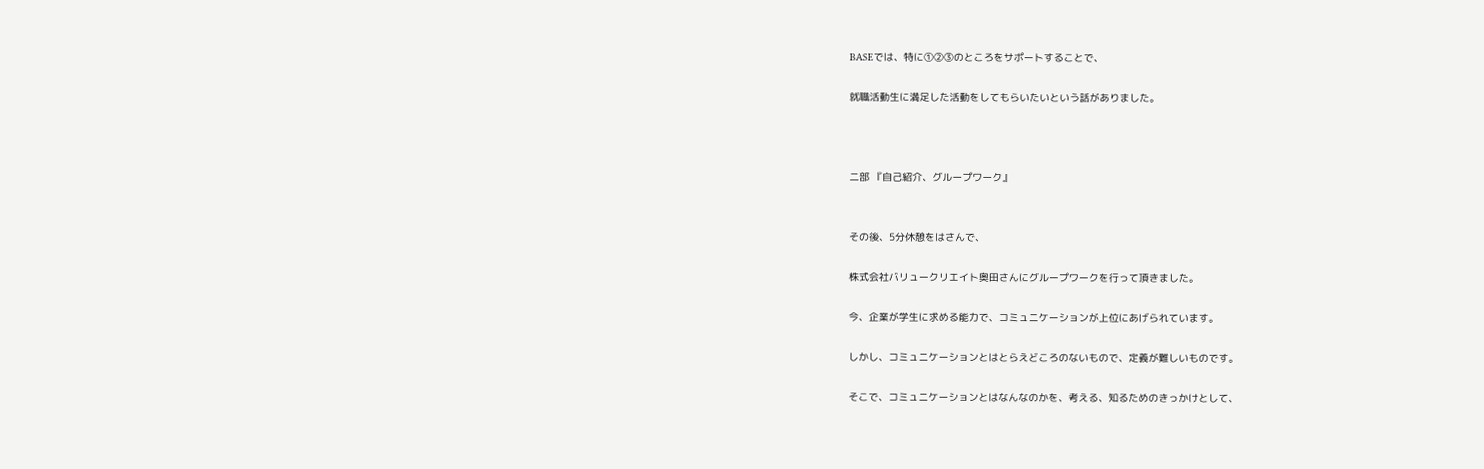BASEでは、特に①②③のところをサポートすることで、

就職活動生に満足した活動をしてもらいたいという話がありました。



二部 『自己紹介、グループワーク』


その後、5分休憩をはさんで、

株式会社バリュークリエイト奥田さんにグループワークを行って頂きました。

今、企業が学生に求める能力で、コミュニケーションが上位にあげられています。

しかし、コミュニケーションとはとらえどころのないもので、定義が難しいものです。

そこで、コミュニケーションとはなんなのかを、考える、知るためのきっかけとして、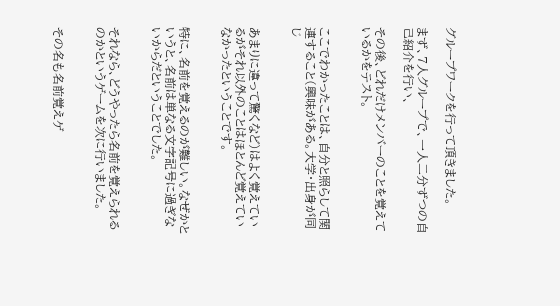グループワークを行って頂きました。

まず、7人グループで、一人二分ずつの自己紹介を行い、

その後、どれだけメンバーのことを覚えているかをテスト。


ここでわかったことは、自分と照らして関連すること(興味がある。大学・出身が同じ


あまりに違って驚くなど)はよく覚えているがそれ以外のことはほとんど覚えていなかったということです。


特に、名前を覚えるのが難しい。なぜかというと、名前は単なる文字記号に過ぎないからだということでした。


それなら、どうやったら名前を覚えられるのかというゲームを次に行いました。


その名も名前覚えゲ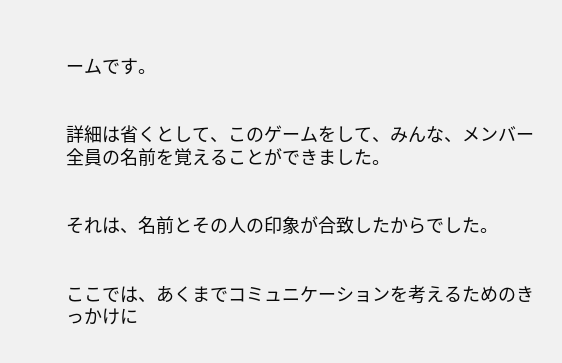ームです。


詳細は省くとして、このゲームをして、みんな、メンバー全員の名前を覚えることができました。


それは、名前とその人の印象が合致したからでした。


ここでは、あくまでコミュニケーションを考えるためのきっかけに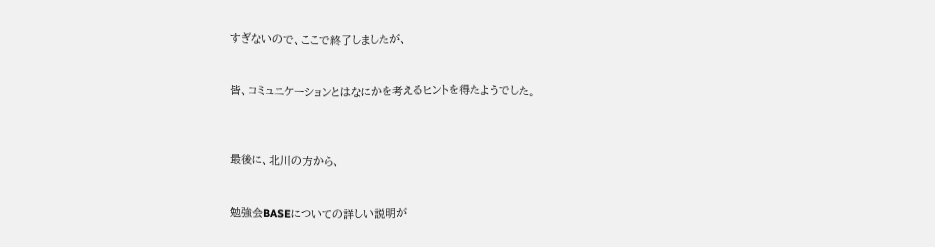すぎないので、ここで終了しましたが、


皆、コミュニケーションとはなにかを考えるヒントを得たようでした。



最後に、北川の方から、


勉強会BASEについての詳しい説明が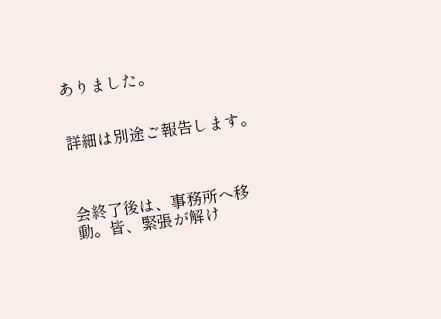ありました。


詳細は別途ご報告します。



会終了後は、事務所へ移動。皆、緊張が解け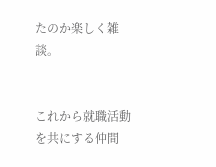たのか楽しく雑談。


これから就職活動を共にする仲間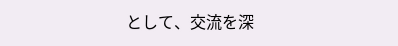として、交流を深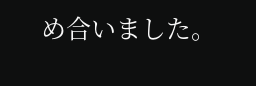め合いました。